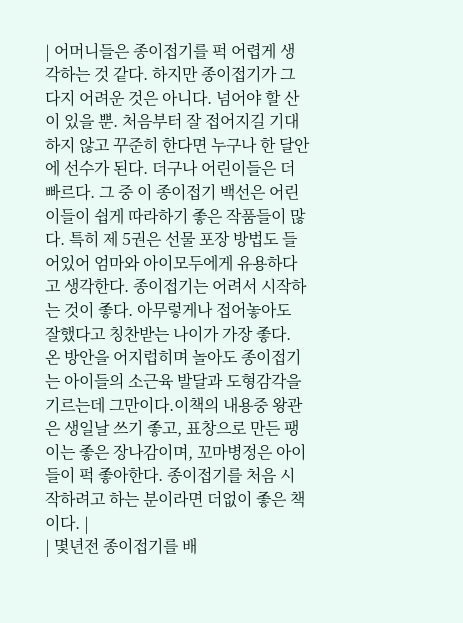| 어머니들은 종이접기를 퍽 어렵게 생각하는 것 같다. 하지만 종이접기가 그다지 어려운 것은 아니다. 넘어야 할 산이 있을 뿐. 처음부터 잘 접어지길 기대하지 않고 꾸준히 한다면 누구나 한 달안에 선수가 된다. 더구나 어린이들은 더 빠르다. 그 중 이 종이접기 백선은 어린이들이 쉽게 따라하기 좋은 작품들이 많다. 특히 제 5권은 선물 포장 방법도 들어있어 엄마와 아이모두에게 유용하다고 생각한다. 종이접기는 어려서 시작하는 것이 좋다. 아무렇게나 접어놓아도 잘했다고 칭찬받는 나이가 가장 좋다. 온 방안을 어지럽히며 놀아도 종이접기는 아이들의 소근육 발달과 도형감각을 기르는데 그만이다.이책의 내용중 왕관은 생일날 쓰기 좋고, 표창으로 만든 팽이는 좋은 장나감이며, 꼬마병정은 아이들이 퍽 좋아한다. 종이접기를 처음 시작하려고 하는 분이라면 더없이 좋은 책이다. |
| 몇년전 종이접기를 배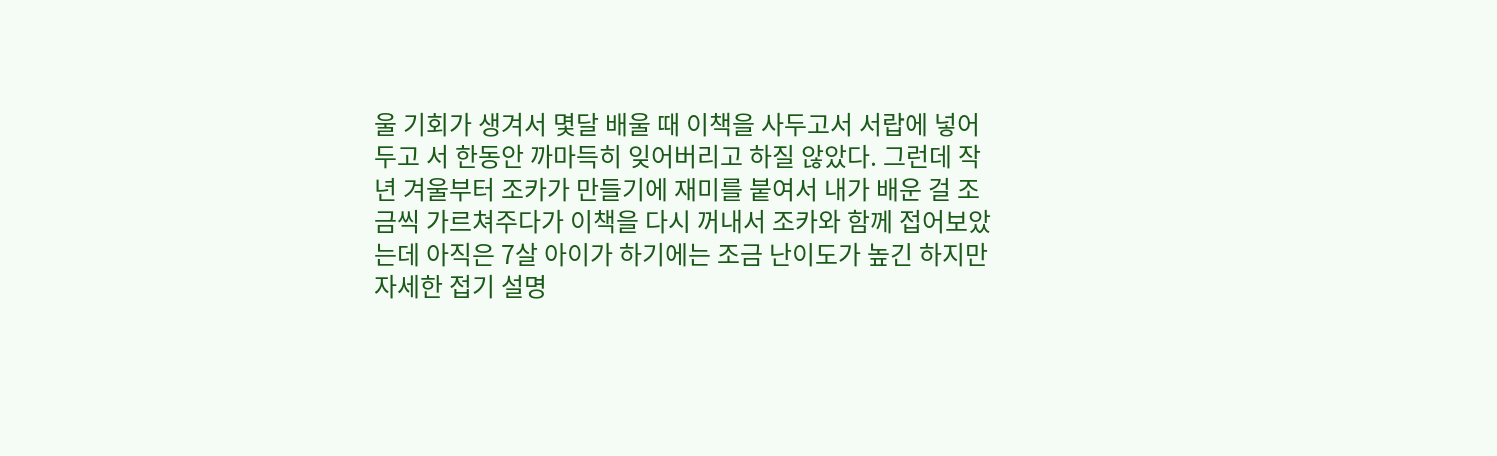울 기회가 생겨서 몇달 배울 때 이책을 사두고서 서랍에 넣어두고 서 한동안 까마득히 잊어버리고 하질 않았다. 그런데 작년 겨울부터 조카가 만들기에 재미를 붙여서 내가 배운 걸 조금씩 가르쳐주다가 이책을 다시 꺼내서 조카와 함께 접어보았는데 아직은 7살 아이가 하기에는 조금 난이도가 높긴 하지만 자세한 접기 설명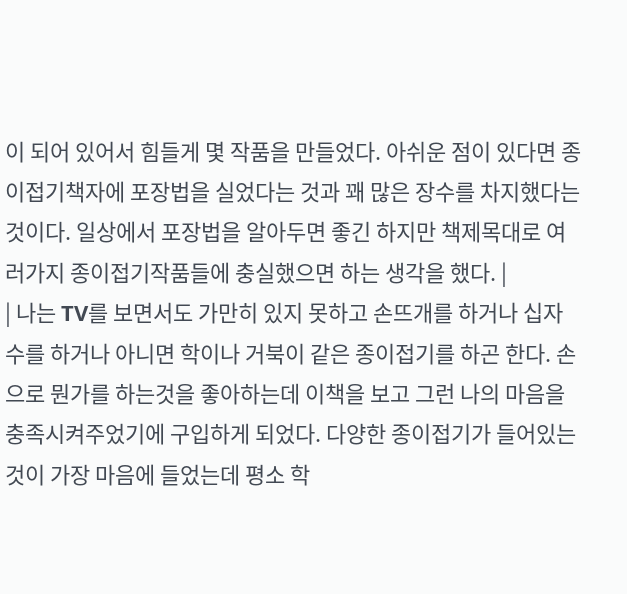이 되어 있어서 힘들게 몇 작품을 만들었다. 아쉬운 점이 있다면 종이접기책자에 포장법을 실었다는 것과 꽤 많은 장수를 차지했다는 것이다. 일상에서 포장법을 알아두면 좋긴 하지만 책제목대로 여러가지 종이접기작품들에 충실했으면 하는 생각을 했다. |
| 나는 TV를 보면서도 가만히 있지 못하고 손뜨개를 하거나 십자수를 하거나 아니면 학이나 거북이 같은 종이접기를 하곤 한다. 손으로 뭔가를 하는것을 좋아하는데 이책을 보고 그런 나의 마음을 충족시켜주었기에 구입하게 되었다. 다양한 종이접기가 들어있는 것이 가장 마음에 들었는데 평소 학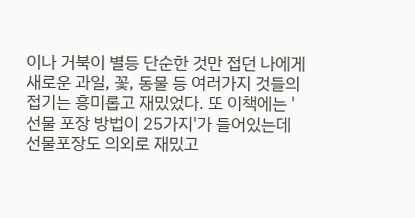이나 거북이 별등 단순한 것만 접던 나에게 새로운 과일, 꽃, 동물 등 여러가지 것들의 접기는 흥미롭고 재밌었다. 또 이책에는 '선물 포장 방법이 25가지'가 들어있는데 선물포장도 의외로 재밌고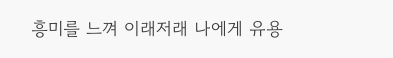흥미를 느껴 이래저래 나에게 유용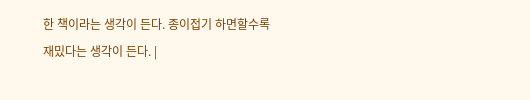한 책이라는 생각이 든다. 종이접기 하면할수록 재밌다는 생각이 든다. |